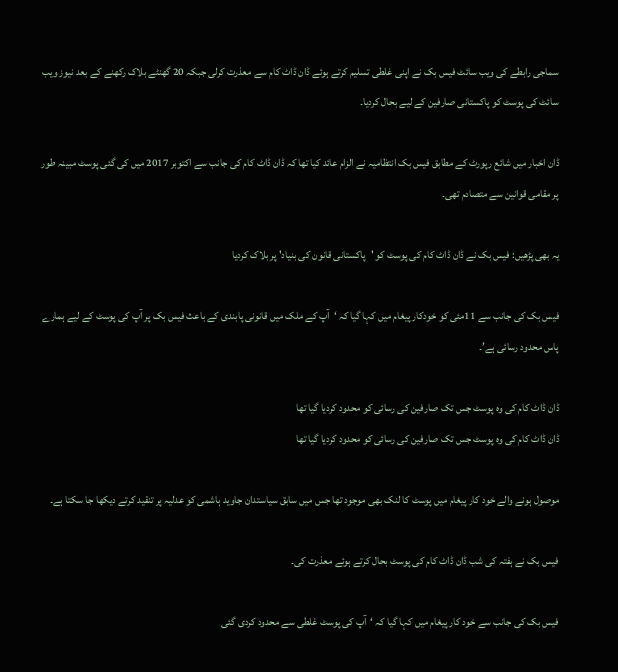سماجی رابطے کی ویب سائٹ فیس بک نے اپنی غلطی تسلیم کرتے ہوئے ڈان ڈاٹ کام سے معذرت کرلی جبکہ 20 گھنٹے بلاک رکھنے کے بعد نیوز ویب سائٹ کی پوسٹ کو پاکستانی صارفین کے لیے بحال کردیا۔

ڈان اخبار میں شائع رپورٹ کے مطابق فیس بک انتظامیہ نے الزام عائد کیا تھا کہ ڈان ڈاٹ کام کی جانب سے اکتوبر 2017 میں کی گئی پوسٹ مبینہ طور پر مقامی قوانین سے متصادم تھی۔

یہ بھی پڑھیں: فیس بک نے ڈان ڈاٹ کام کی پوسٹ کو 'پاکستانی قانون کی بنیاد' پر بلاک کردیا

فیس بک کی جانب سے 11مئی کو خودکار پیغام میں کہا گیا کہ ‘آپ کے ملک میں قانونی پابندی کے باعث فیس بک پر آپ کی پوسٹ کے لیے ہمارے پاس محدود رسائی ہے’۔

ڈان ڈاٹ کام کی وہ پوسٹ جس تک صارفین کی رسائی کو محدود کردیا گیا تھا
ڈان ڈاٹ کام کی وہ پوسٹ جس تک صارفین کی رسائی کو محدود کردیا گیا تھا

موصول ہونے والے خود کار پیغام میں پوسٹ کا لنک بھی موجود تھا جس میں سابق سیاستدان جاوید ہاشمی کو عدلیہ پر تنقید کرتے دیکھا جا سکتا ہے۔

فیس بک نے ہفتہ کی شب ڈان ڈاٹ کام کی پوسٹ بحال کرتے ہوئے معذرت کی۔

فیس بک کی جانب سے خود کار پیغام میں کہا گیا کہ ‘آپ کی پوسٹ غلطی سے محدود کردی گئی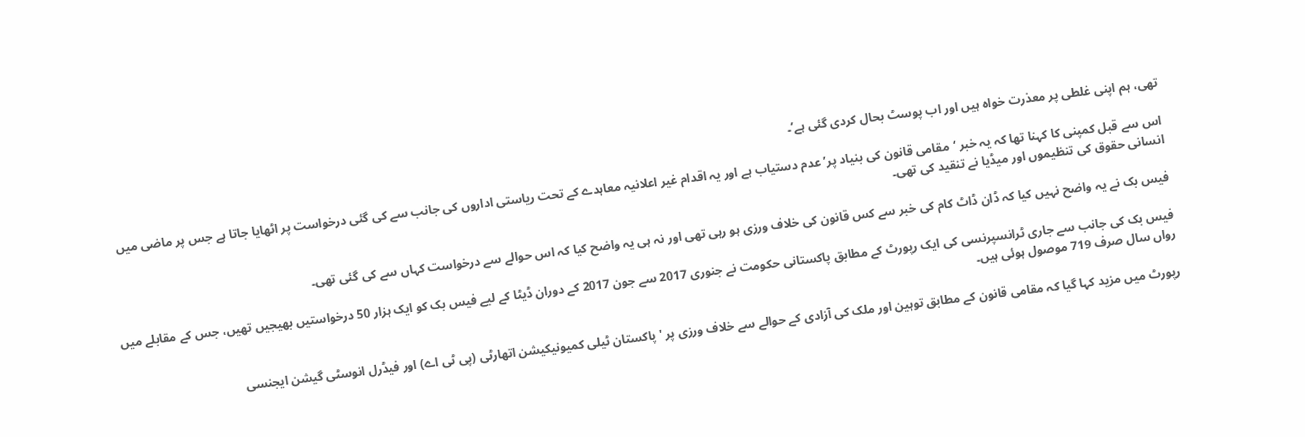تھی، ہم اپنی غلطی پر معذرت خواہ ہیں اور اب پوسٹ بحال کردی گئی ہے’۔

اس سے قبل کمپنی کا کہنا تھا کہ یہ خبر ‘مقامی قانون کی بنیاد پر’ عدم دستیاب ہے اور یہ اقدام غیر اعلانیہ معاہدے کے تحت ریاستی اداروں کی جانب سے کی گئی درخواست پر اٹھایا جاتا ہے جس پر ماضی میں انسانی حقوق کی تنظیموں اور میڈیا نے تنقید کی تھی۔

فیس بک نے یہ واضح نہیں کیا کہ ڈان ڈاٹ کام کی خبر سے کس قانون کی خلاف ورزی ہو رہی تھی اور نہ ہی یہ واضح کیا کہ اس حوالے سے درخواست کہاں سے کی گئی تھی۔

فیس بک کی جانب سے جاری ٹرانسپرنسی کی ایک رپورٹ کے مطابق پاکستانی حکومت نے جنوری 2017 سے جون 2017 کے دوران ڈیٹا کے لیے فیس بک کو ایک ہزار 50 درخواستیں بھیجیں تھیں، جس کے مقابلے میں رواں سال صرف 719 موصول ہوئی ہیں۔

رپورٹ میں مزید کہا گیا کہ مقامی قانون کے مطابق توہین اور ملک کی آزادی کے حوالے سے خلاف ورزی پر 'پاکستان ٹیلی کمیونیکیشن اتھارٹی (پی ٹی اے) اور فیڈرل انوسٹی گیشن ایجنسی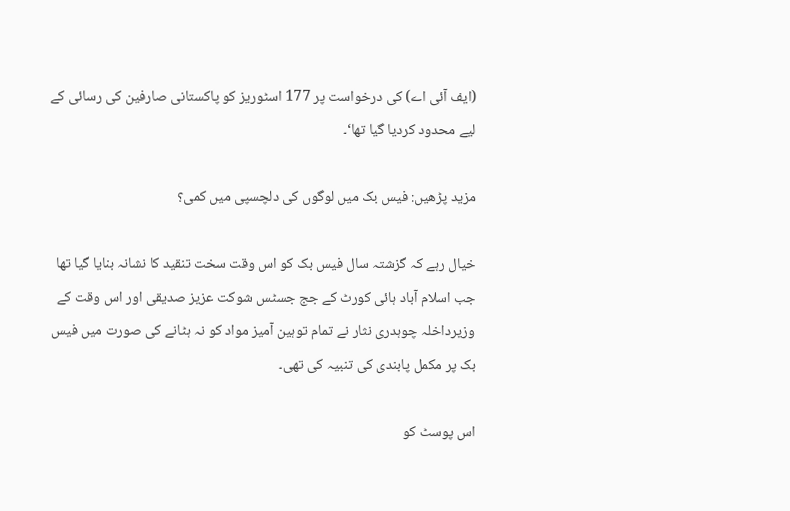(ایف آئی اے) کی درخواست پر 177 اسٹوریز کو پاکستانی صارفین کی رسائی کے لیے محدود کردیا گیا تھا‘۔

مزید پڑھیں: فیس بک میں لوگوں کی دلچسپی میں کمی؟

خیال رہے کہ گزشتہ سال فیس بک کو اس وقت سخت تنقید کا نشانہ بنایا گیا تھا جب اسلام آباد ہائی کورٹ کے جج جسٹس شوکت عزیز صدیقی اور اس وقت کے وزیرداخلہ چوہدری نثار نے تمام توہین آمیز مواد کو نہ ہٹانے کی صورت میں فیس بک پر مکمل پابندی کی تنبیہ کی تھی۔

اس پوسٹ کو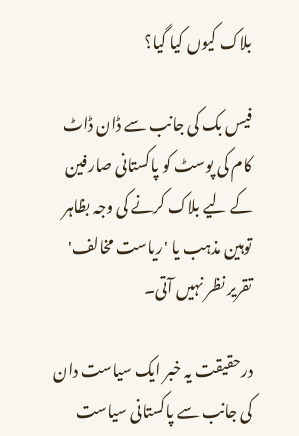بلاک کیوں کیا گیا؟

فیس بک کی جانب سے ڈان ڈاٹ کام کی پوسٹ کو پاکستانی صارفین کے لیے بلاک کرنے کی وجہ بظاہر توہین مذہب یا 'ریاست مخالف' تقریر نظر نہیں آتی۔

درحقیقت یہ خبر ایک سیاست دان کی جانب سے پاکستانی سیاست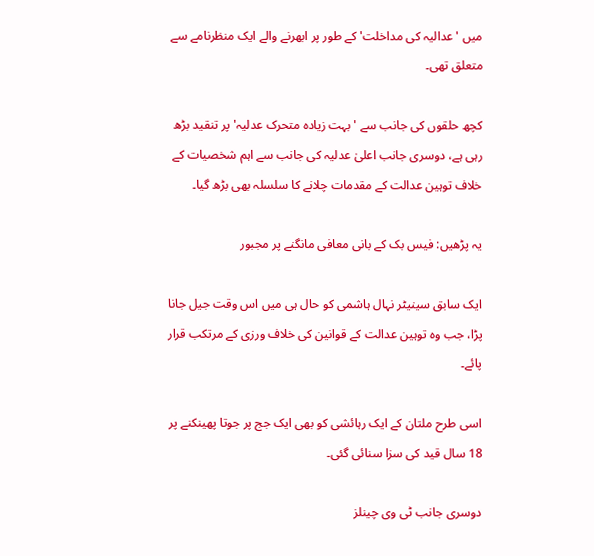میں 'عدالیہ کی مداخلت' کے طور پر ابھرنے والے ایک منظرنامے سے متعلق تھی۔

کچھ حلقوں کی جانب سے 'بہت زیادہ متحرک عدلیہ' پر تنقید بڑھ رہی ہے، دوسری جانب اعلیٰ عدلیہ کی جانب سے اہم شخصیات کے خلاف توہین عدالت کے مقدمات چلانے کا سلسلہ بھی بڑھ گیا۔

یہ پڑھیں: فیس بک کے بانی معافی مانگنے پر مجبور

ایک سابق سینیٹر نہال ہاشمی کو حال ہی میں اس وقت جیل جانا پڑا، جب وہ توہین عدالت کے قوانین کی خلاف ورزی کے مرتکب قرار پائے۔

اسی طرح ملتان کے ایک رہائشی کو بھی ایک جج پر جوتا پھینکنے پر 18 سال قید کی سزا سنائی گئی۔

دوسری جانب ٹی وی چینلز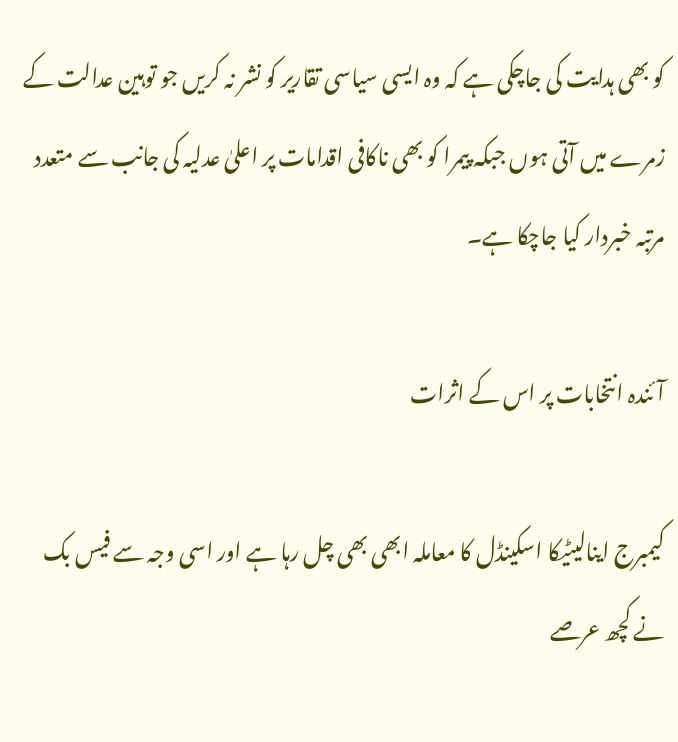کو بھی ہدایت کی جاچکی ہے کہ وہ ایسی سیاسی تقاریر کو نشر نہ کریں جو توہین عدالت کے زمرے میں آتی ہوں جبکہ پیمرا کو بھی ناکافی اقدامات پر اعلیٰ عدلیہ کی جانب سے متعدد مرتبہ خبردار کیا جاچکا ہے۔

آئندہ انتخابات پر اس کے اثرات

کیمبرج اینالیٹیکا اسکینڈل کا معاملہ ابھی بھی چل رہا ہے اور اسی وجہ سے فیس بک نے کچھ عرصے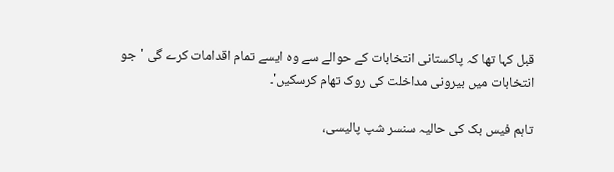قبل کہا تھا کہ پاکستانی انتخابات کے حوالے سے وہ ایسے تمام اقدامات کرے گی 'جو انتخابات میں بیرونی مداخلت کی روک تھام کرسکیں'۔

تاہم فیس بک کی حالیہ سنسر شپ پالیسی،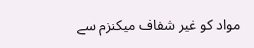مواد کو غیر شفاف میکنزم سے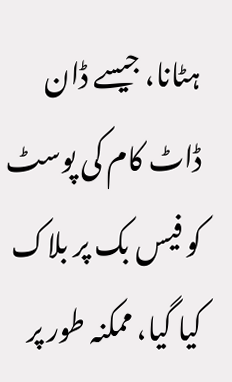ہٹانا، جیسے ڈان ڈاٹ کام کی پوسٹ کو فیس بک پر بلاک کیا گیا، ممکنہ طور پر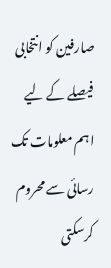صارفین کو انتخابی فیصلے کے لیے اہم معلومات تک رسائی سے محروم کرسکتی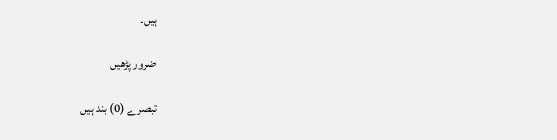ہیں۔

ضرور پڑھیں

تبصرے (0) بند ہیں